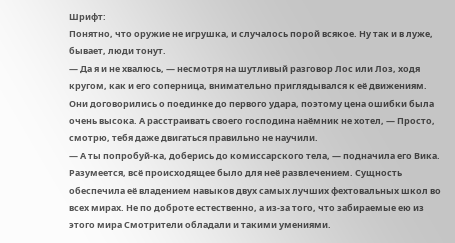Шрифт:
Понятно, что оружие не игрушка, и случалось порой всякое. Ну так и в луже, бывает, люди тонут.
— Да я и не хвалюсь, — несмотря на шутливый разговор Лос или Лоз, ходя кругом, как и его соперница, внимательно приглядывался к её движениям. Они договорились о поединке до первого удара, поэтому цена ошибки была очень высока. А расстраивать своего господина наёмник не хотел, — Просто, смотрю, тебя даже двигаться правильно не научили.
— А ты попробуй-ка, доберись до комиссарского тела, — подначила его Вика.
Разумеется, всё происходящее было для неё развлечением. Сущность обеспечила её владением навыков двух самых лучших фехтовальных школ во всех мирах. Не по доброте естественно, а из-за того, что забираемые ею из этого мира Смотрители обладали и такими умениями.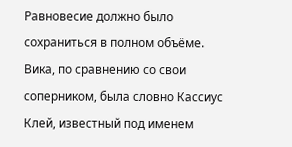Равновесие должно было сохраниться в полном объёме.
Вика, по сравнению со свои соперником, была словно Кассиус Клей, известный под именем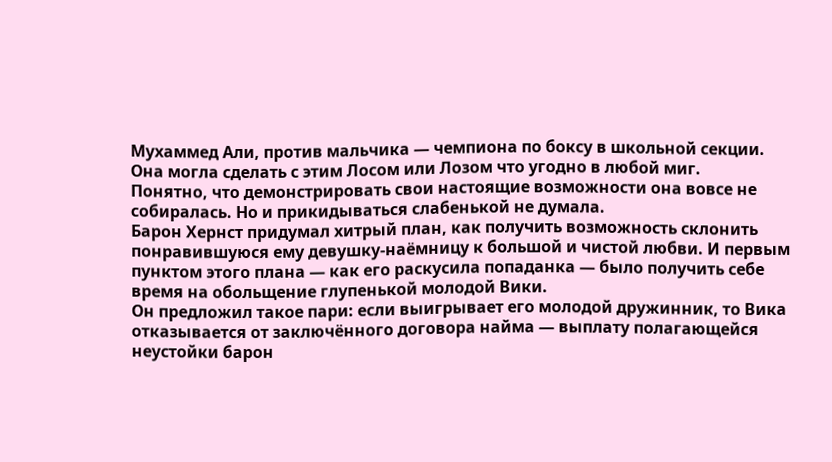Мухаммед Али, против мальчика — чемпиона по боксу в школьной секции. Она могла сделать с этим Лосом или Лозом что угодно в любой миг.
Понятно, что демонстрировать свои настоящие возможности она вовсе не собиралась. Но и прикидываться слабенькой не думала.
Барон Хернст придумал хитрый план, как получить возможность склонить понравившуюся ему девушку-наёмницу к большой и чистой любви. И первым пунктом этого плана — как его раскусила попаданка — было получить себе время на обольщение глупенькой молодой Вики.
Он предложил такое пари: если выигрывает его молодой дружинник, то Вика отказывается от заключённого договора найма — выплату полагающейся неустойки барон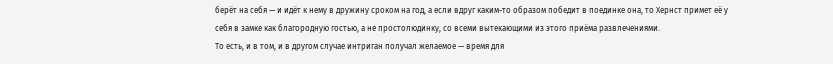берёт на себя — и идёт к нему в дружину сроком на год, а если вдруг каким-то образом победит в поединке она, то Хернст примет её у себя в замке как благородную гостью, а не простолюдинку, со всеми вытекающими из этого приёма развлечениями.
То есть, и в том, и в другом случае интриган получал желаемое — время для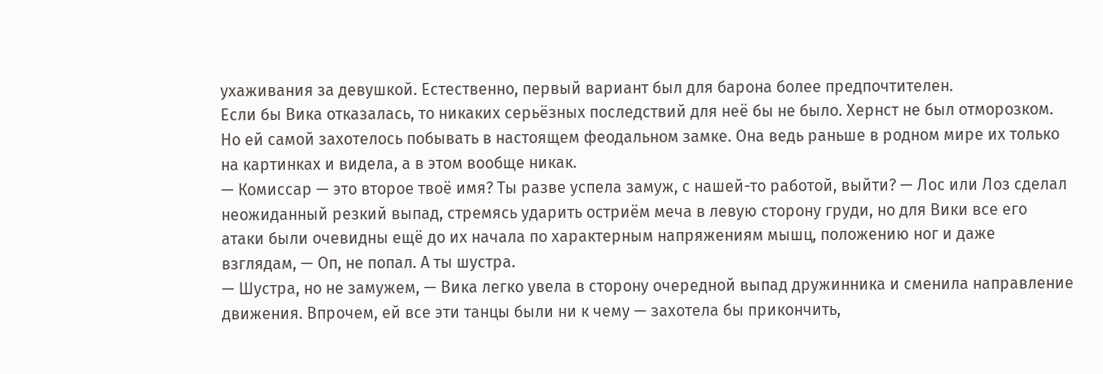ухаживания за девушкой. Естественно, первый вариант был для барона более предпочтителен.
Если бы Вика отказалась, то никаких серьёзных последствий для неё бы не было. Хернст не был отморозком. Но ей самой захотелось побывать в настоящем феодальном замке. Она ведь раньше в родном мире их только на картинках и видела, а в этом вообще никак.
— Комиссар — это второе твоё имя? Ты разве успела замуж, с нашей-то работой, выйти? — Лос или Лоз сделал неожиданный резкий выпад, стремясь ударить остриём меча в левую сторону груди, но для Вики все его атаки были очевидны ещё до их начала по характерным напряжениям мышц, положению ног и даже взглядам, — Оп, не попал. А ты шустра.
— Шустра, но не замужем, — Вика легко увела в сторону очередной выпад дружинника и сменила направление движения. Впрочем, ей все эти танцы были ни к чему — захотела бы прикончить,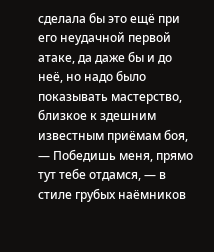сделала бы это ещё при его неудачной первой атаке, да даже бы и до неё, но надо было показывать мастерство, близкое к здешним известным приёмам боя, — Победишь меня, прямо тут тебе отдамся, — в стиле грубых наёмников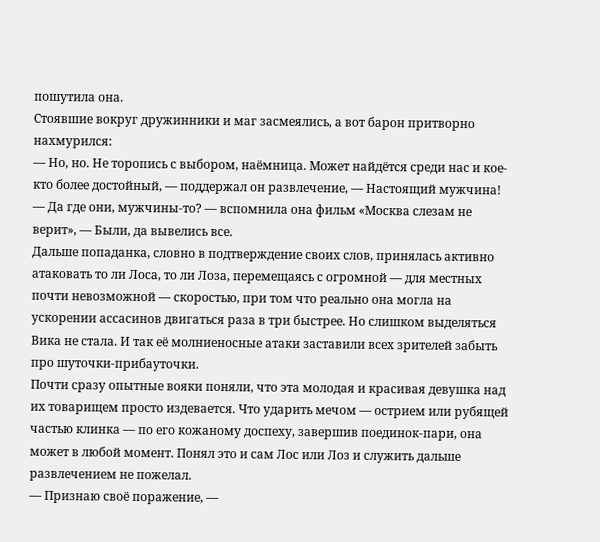пошутила она.
Стоявшие вокруг дружинники и маг засмеялись, а вот барон притворно нахмурился:
— Но, но. Не торопись с выбором, наёмница. Может найдётся среди нас и кое-кто более достойный, — поддержал он развлечение, — Настоящий мужчина!
— Да где они, мужчины-то? — вспомнила она фильм «Москва слезам не верит», — Были, да вывелись все.
Дальше попаданка, словно в подтверждение своих слов, принялась активно атаковать то ли Лоса, то ли Лоза, перемещаясь с огромной — для местных почти невозможной — скоростью, при том что реально она могла на ускорении ассасинов двигаться раза в три быстрее. Но слишком выделяться Вика не стала. И так её молниеносные атаки заставили всех зрителей забыть про шуточки-прибауточки.
Почти сразу опытные вояки поняли, что эта молодая и красивая девушка над их товарищем просто издевается. Что ударить мечом — острием или рубящей частью клинка — по его кожаному доспеху, завершив поединок-пари, она может в любой момент. Понял это и сам Лос или Лоз и служить дальше развлечением не пожелал.
— Признаю своё поражение, —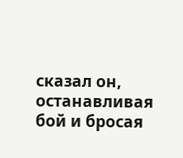сказал он, останавливая бой и бросая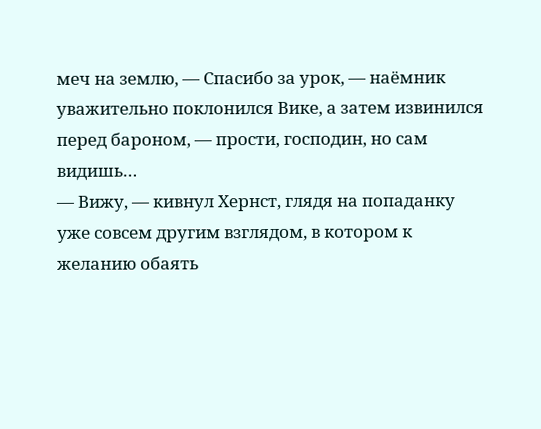меч на землю, — Спасибо за урок, — наёмник уважительно поклонился Вике, а затем извинился перед бароном, — прости, господин, но сам видишь…
— Вижу, — кивнул Хернст, глядя на попаданку уже совсем другим взглядом, в котором к желанию обаять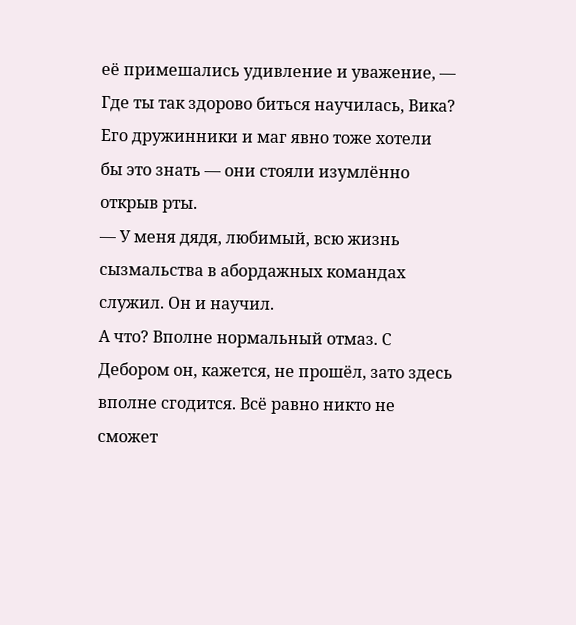её примешались удивление и уважение, — Где ты так здорово биться научилась, Вика?
Его дружинники и маг явно тоже хотели бы это знать — они стояли изумлённо открыв рты.
— У меня дядя, любимый, всю жизнь сызмальства в абордажных командах служил. Он и научил.
А что? Вполне нормальный отмаз. С Дебором он, кажется, не прошёл, зато здесь вполне сгодится. Всё равно никто не сможет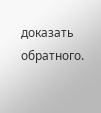доказать обратного.